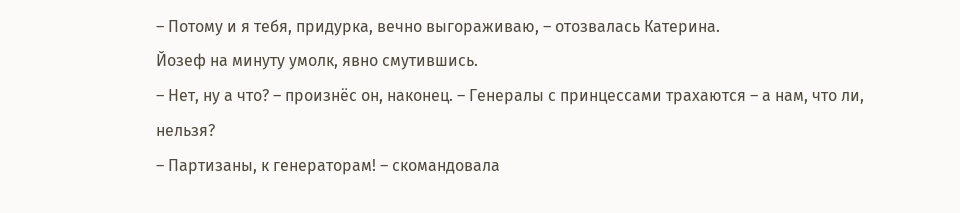– Потому и я тебя, придурка, вечно выгораживаю, – отозвалась Катерина.
Йозеф на минуту умолк, явно смутившись.
– Нет, ну а что? – произнёс он, наконец. – Генералы с принцессами трахаются – а нам, что ли, нельзя?
– Партизаны, к генераторам! – скомандовала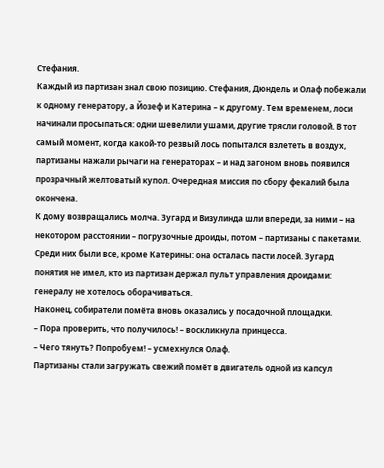Стефания.
Каждый из партизан знал свою позицию. Стефания, Дюндель и Олаф побежали к одному генератору, а Йозеф и Катерина – к другому. Тем временем, лоси начинали просыпаться: одни шевелили ушами, другие трясли головой. В тот самый момент, когда какой-то резвый лось попытался взлететь в воздух, партизаны нажали рычаги на генераторах – и над загоном вновь появился прозрачный желтоватый купол. Очередная миссия по сбору фекалий была окончена.
К дому возвращались молча. Зугард и Визулинда шли впереди, за ними – на некотором расстоянии – погрузочные дроиды, потом – партизаны с пакетами. Среди них были все, кроме Катерины: она осталась пасти лосей. Зугард понятия не имел, кто из партизан держал пульт управления дроидами: генералу не хотелось оборачиваться.
Наконец, собиратели помёта вновь оказались у посадочной площадки.
– Пора проверить, что получилось! – воскликнула принцесса.
– Чего тянуть? Попробуем! – усмехнулся Олаф.
Партизаны стали загружать свежий помёт в двигатель одной из капсул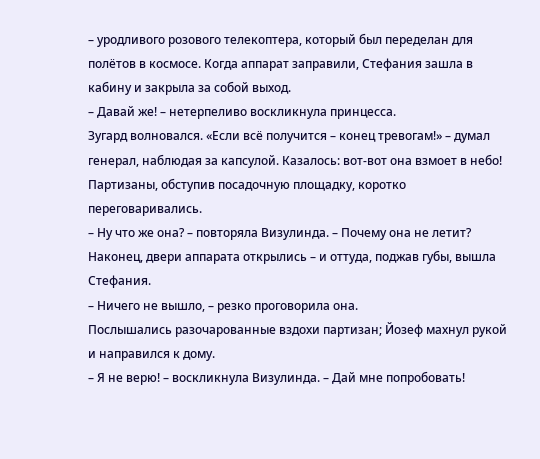– уродливого розового телекоптера, который был переделан для полётов в космосе. Когда аппарат заправили, Стефания зашла в кабину и закрыла за собой выход.
– Давай же! – нетерпеливо воскликнула принцесса.
Зугард волновался. «Если всё получится – конец тревогам!» – думал генерал, наблюдая за капсулой. Казалось: вот-вот она взмоет в небо! Партизаны, обступив посадочную площадку, коротко переговаривались.
– Ну что же она? – повторяла Визулинда. – Почему она не летит?
Наконец, двери аппарата открылись – и оттуда, поджав губы, вышла Стефания.
– Ничего не вышло, – резко проговорила она.
Послышались разочарованные вздохи партизан; Йозеф махнул рукой и направился к дому.
– Я не верю! – воскликнула Визулинда. – Дай мне попробовать!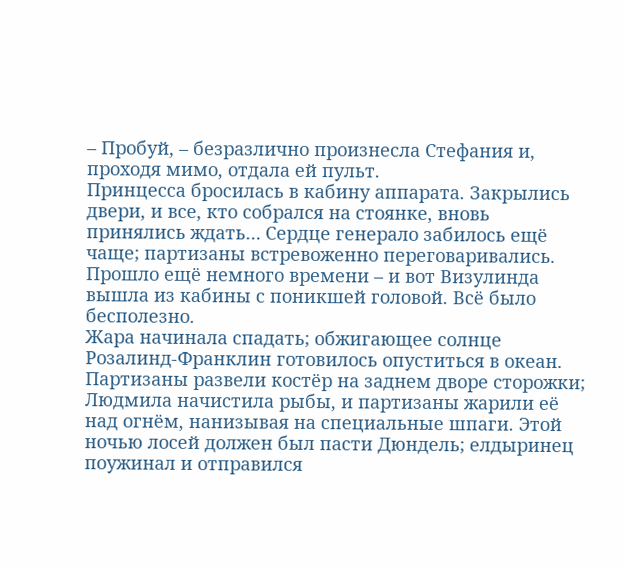– Пробуй, – безразлично произнесла Стефания и, проходя мимо, отдала ей пульт.
Принцесса бросилась в кабину аппарата. Закрылись двери, и все, кто собрался на стоянке, вновь принялись ждать… Сердце генерало забилось ещё чаще; партизаны встревоженно переговаривались. Прошло ещё немного времени – и вот Визулинда вышла из кабины с поникшей головой. Всё было бесполезно.
Жара начинала спадать; обжигающее солнце Розалинд-Франклин готовилось опуститься в океан. Партизаны развели костёр на заднем дворе сторожки; Людмила начистила рыбы, и партизаны жарили её над огнём, нанизывая на специальные шпаги. Этой ночью лосей должен был пасти Дюндель; елдыринец поужинал и отправился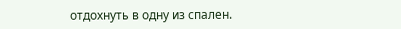отдохнуть в одну из спален.